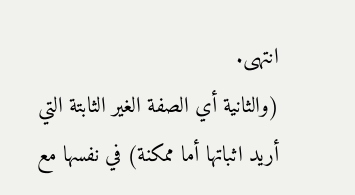انتهى.
(والثانية أي الصفة الغير الثابتة التي أريد اثباتها أما ممكنة) في نفسها مع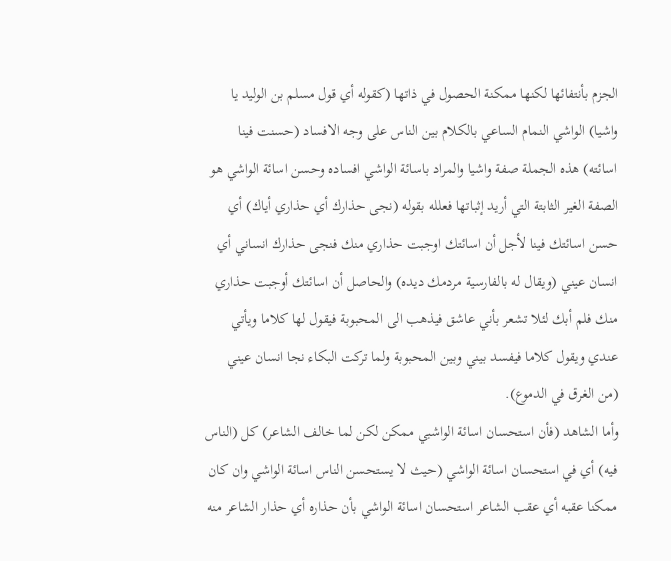الجزم بأنتفائها لكنها ممكنة الحصول في ذاتها (كقوله أي قول مسلم بن الوليد يا واشيا) الواشي النمام الساعي بالكلام بين الناس على وجه الافساد (حسنت فينا اسائته) هذه الجملة صفة واشيا والمراد باسائة الواشي افساده وحسن اسائة الواشي هو الصفة الغير الثابتة التي أريد إثباتها فعلله بقوله (نجى حذارك أي حذاري أياك) أي حسن اسائتك فينا لأجل أن اسائتك اوجبت حذاري منك فنجى حذارك انساني أي انسان عيني (ويقال له بالفارسية مردمك ديده) والحاصل أن اسائتك أوجبت حذاري منك فلم أبك لئلا تشعر بأني عاشق فيذهب الى المحبوبة فيقول لها كلاما ويأتي عندي ويقول كلاما فيفسد بيني وبين المحبوبة ولما تركت البكاء نجا انسان عيني (من الغرق في الدموع).
وأما الشاهد (فأن استحسان اسائة الواشبي ممكن لكن لما خالف الشاعر) كل (الناس فيه) أي في استحسان اسائة الواشي (حيث لا يستحسن الناس اسائة الواشي وان كان ممكنا عقبه أي عقب الشاعر استحسان اسائة الواشي بأن حذاره أي حذار الشاعر منه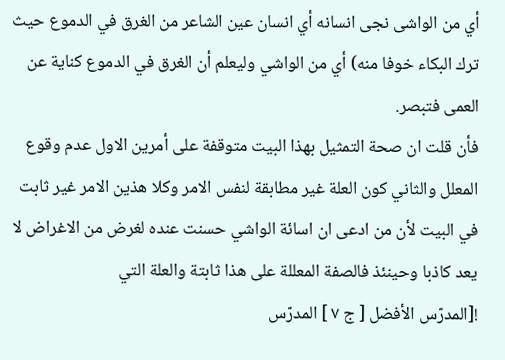أي من الواشى نجى انسانه أي انسان عين الشاعر من الغرق في الدموع حيث ترك البكاء خوفا منه) أي من الواشي وليعلم أن الغرق في الدموع كناية عن العمى فتبصر.
فأن قلت ان صحة التمثيل بهذا البيت متوقفة على أمرين الاول عدم وقوع المعلل والثاني كون العلة غير مطابقة لنفس الامر وكلا هذين الامر غير ثابت في البيت لأن من ادعى ان اسائة الواشي حسنت عنده لغرض من الاغراض لا يعد كاذبا وحينئذ فالصفة المعللة على هذا ثابتة والعلة التي
![المدرّس الأفضل [ ج ٧ ] المدرّس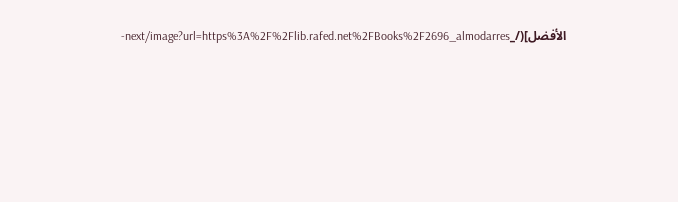الأفضل](/_next/image?url=https%3A%2F%2Flib.rafed.net%2FBooks%2F2696_almodarres-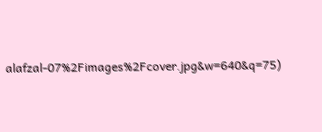alafzal-07%2Fimages%2Fcover.jpg&w=640&q=75)